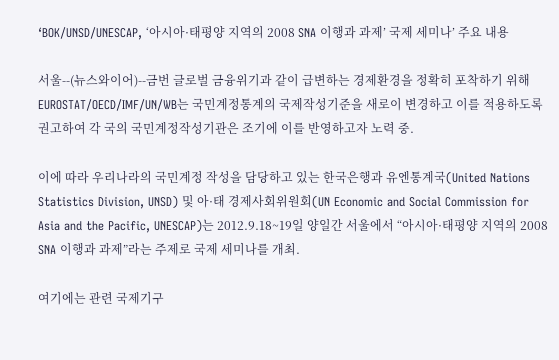‘BOK/UNSD/UNESCAP, ‘아시아·태평양 지역의 2008 SNA 이행과 과제’ 국제 세미나’ 주요 내용

서울--(뉴스와이어)--금번 글로벌 금융위기과 같이 급변하는 경제환경을 정확히 포착하기 위해 EUROSTAT/OECD/IMF/UN/WB는 국민계정통계의 국제작성기준을 새로이 변경하고 이를 적용하도록 권고하여 각 국의 국민계정작성기관은 조기에 이를 반영하고자 노력 중.

이에 따라 우리나라의 국민계정 작성을 담당하고 있는 한국은행과 유엔통계국(United Nations Statistics Division, UNSD) 및 아·태 경제사회위원회(UN Economic and Social Commission for Asia and the Pacific, UNESCAP)는 2012.9.18~19일 양일간 서울에서 “아시아·태평양 지역의 2008 SNA 이행과 과제”라는 주제로 국제 세미나를 개최.

여기에는 관련 국제기구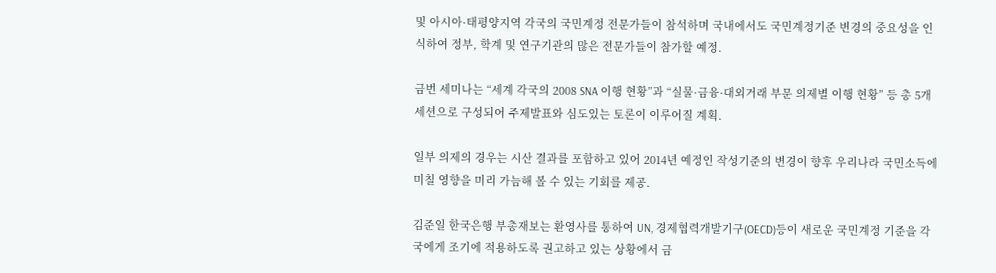및 아시아·태평양지역 각국의 국민계정 전문가들이 참석하며 국내에서도 국민계정기준 변경의 중요성을 인식하여 정부, 학계 및 연구기관의 많은 전문가들이 참가할 예정.

금번 세미나는 “세계 각국의 2008 SNA 이행 현황”과 “실물·금융·대외거래 부문 의제별 이행 현황” 등 총 5개 세션으로 구성되어 주제발표와 심도있는 토론이 이루어질 계획.

일부 의제의 경우는 시산 결과를 포함하고 있어 2014년 예정인 작성기준의 변경이 향후 우리나라 국민소득에 미칠 영향을 미리 가늠해 볼 수 있는 기회를 제공.

김준일 한국은행 부총재보는 환영사를 통하여 UN, 경제협력개발기구(OECD)등이 새로운 국민계정 기준을 각국에게 조기에 적용하도록 권고하고 있는 상황에서 금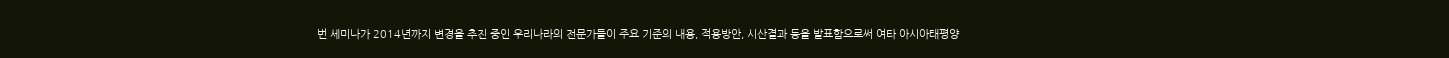번 세미나가 2014년까지 변경을 추진 중인 우리나라의 전문가들이 주요 기준의 내용, 적용방안, 시산결과 등을 발표함으로써 여타 아시아태평양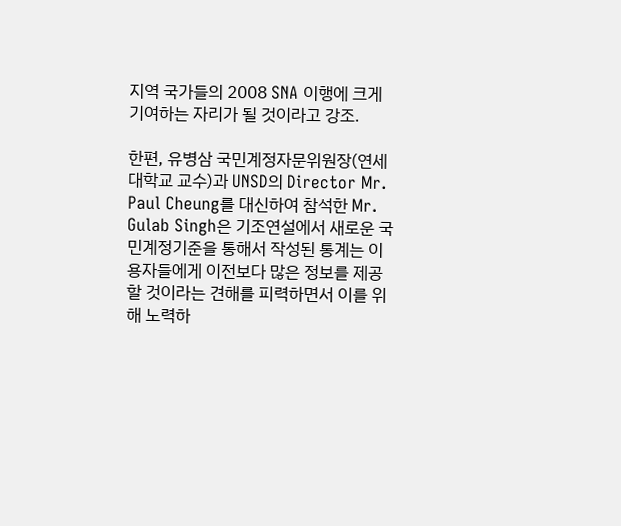지역 국가들의 2008 SNA 이행에 크게 기여하는 자리가 될 것이라고 강조.

한편, 유병삼 국민계정자문위원장(연세대학교 교수)과 UNSD의 Director Mr. Paul Cheung를 대신하여 참석한 Mr. Gulab Singh은 기조연설에서 새로운 국민계정기준을 통해서 작성된 통계는 이용자들에게 이전보다 많은 정보를 제공할 것이라는 견해를 피력하면서 이를 위해 노력하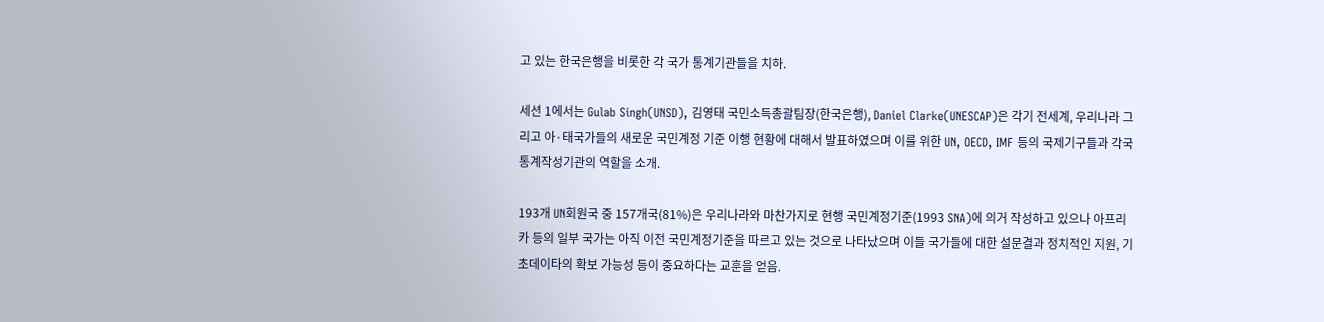고 있는 한국은행을 비롯한 각 국가 통계기관들을 치하.

세션 1에서는 Gulab Singh(UNSD), 김영태 국민소득총괄팀장(한국은행), Daniel Clarke(UNESCAP)은 각기 전세계, 우리나라 그리고 아·태국가들의 새로운 국민계정 기준 이행 현황에 대해서 발표하였으며 이를 위한 UN, OECD, IMF 등의 국제기구들과 각국 통계작성기관의 역할을 소개.

193개 UN회원국 중 157개국(81%)은 우리나라와 마찬가지로 현행 국민계정기준(1993 SNA)에 의거 작성하고 있으나 아프리카 등의 일부 국가는 아직 이전 국민계정기준을 따르고 있는 것으로 나타났으며 이들 국가들에 대한 설문결과 정치적인 지원, 기초데이타의 확보 가능성 등이 중요하다는 교훈을 얻음.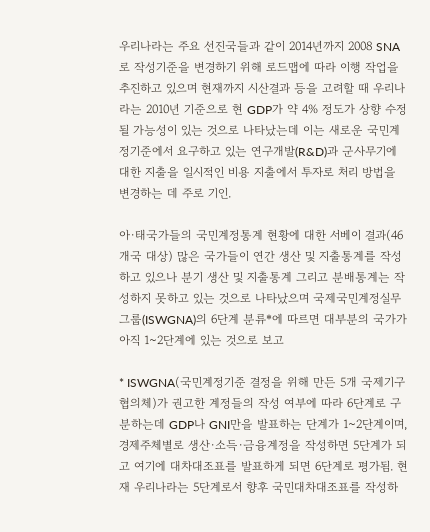우리나라는 주요 선진국들과 같이 2014년까지 2008 SNA로 작성기준을 변경하기 위해 로드맵에 따라 이행 작업을 추진하고 있으며 현재까지 시산결과 등을 고려할 때 우리나라는 2010년 기준으로 현 GDP가 약 4% 정도가 상향 수정될 가능성이 있는 것으로 나타났는데 이는 새로운 국민계정기준에서 요구하고 있는 연구개발(R&D)과 군사무기에 대한 지출을 일시적인 비용 지출에서 투자로 처리 방법을 변경하는 데 주로 기인.

아·태국가들의 국민계정통계 현황에 대한 서베이 결과(46개국 대상) 많은 국가들이 연간 생산 및 지출통계를 작성하고 있으나 분기 생산 및 지출통계 그리고 분배통계는 작성하지 못하고 있는 것으로 나타났으며 국제국민계정실무그룹(ISWGNA)의 6단계 분류*에 따르면 대부분의 국가가 아직 1~2단계에 있는 것으로 보고

* ISWGNA(국민계정기준 결정을 위해 만든 5개 국제기구 협의체)가 권고한 계정들의 작성 여부에 따라 6단계로 구분하는데 GDP나 GNI만을 발표하는 단계가 1~2단계이며, 경제주체별로 생산·소득·금융계정을 작성하면 5단계가 되고 여기에 대차대조표를 발표하게 되면 6단계로 평가됨. 현재 우리나라는 5단계로서 향후 국민대차대조표를 작성하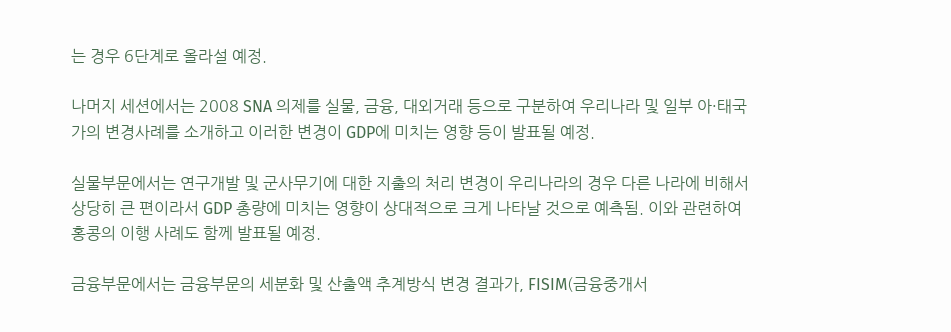는 경우 6단계로 올라설 예정.

나머지 세션에서는 2008 SNA 의제를 실물, 금융, 대외거래 등으로 구분하여 우리나라 및 일부 아·태국가의 변경사례를 소개하고 이러한 변경이 GDP에 미치는 영향 등이 발표될 예정.

실물부문에서는 연구개발 및 군사무기에 대한 지출의 처리 변경이 우리나라의 경우 다른 나라에 비해서 상당히 큰 편이라서 GDP 총량에 미치는 영향이 상대적으로 크게 나타날 것으로 예측됨. 이와 관련하여 홍콩의 이행 사례도 함께 발표될 예정.

금융부문에서는 금융부문의 세분화 및 산출액 추계방식 변경 결과가, FISIM(금융중개서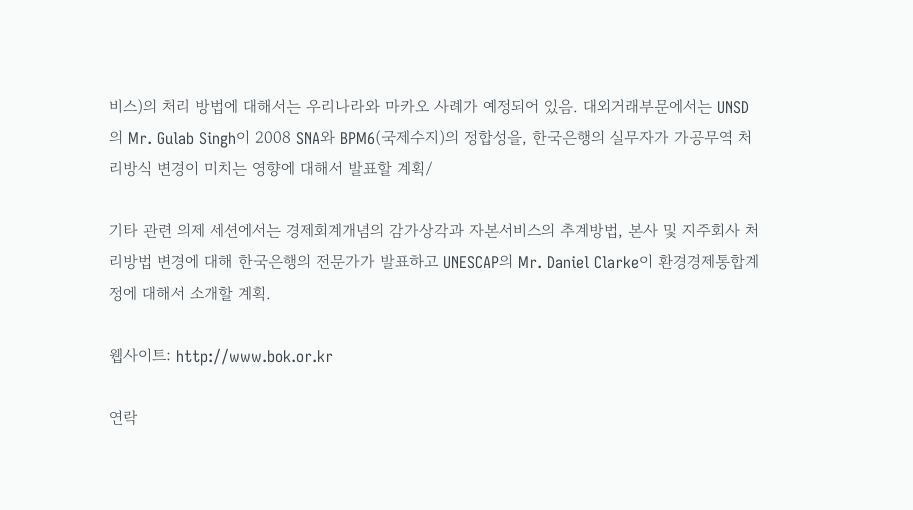비스)의 처리 방법에 대해서는 우리나라와 마카오 사례가 예정되어 있음. 대외거래부문에서는 UNSD의 Mr. Gulab Singh이 2008 SNA와 BPM6(국제수지)의 정합성을, 한국은행의 실무자가 가공무역 처리방식 변경이 미치는 영향에 대해서 발표할 계획/

기타 관련 의제 세션에서는 경제회계개념의 감가상각과 자본서비스의 추계방법, 본사 및 지주회사 처리방법 변경에 대해 한국은행의 전문가가 발표하고 UNESCAP의 Mr. Daniel Clarke이 환경경제통합계정에 대해서 소개할 계획.

웹사이트: http://www.bok.or.kr

연락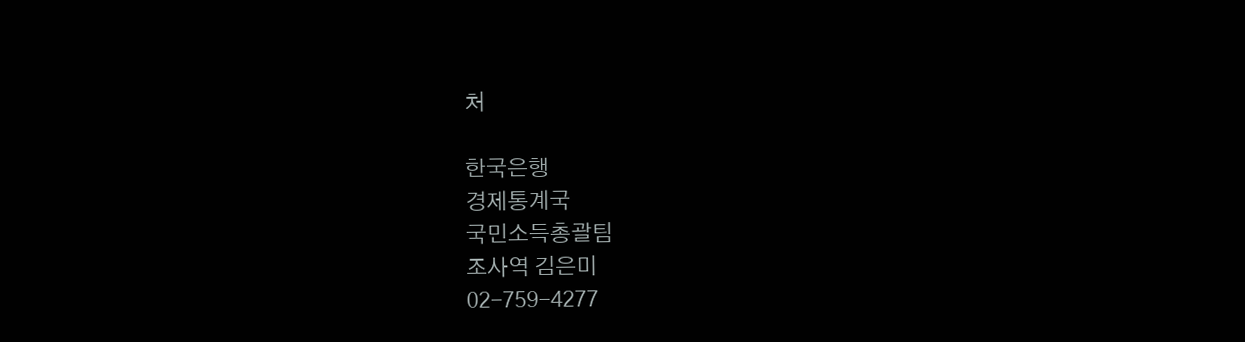처

한국은행
경제통계국
국민소득총괄팀
조사역 김은미
02-759-4277